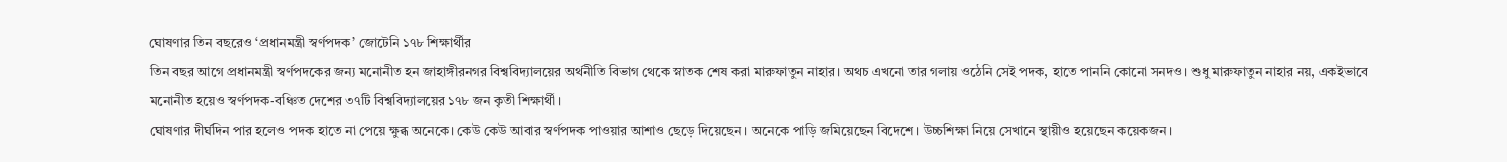ঘোষণার তিন বছরেও ‘প্রধানমন্ত্রী স্বর্ণপদক’ জোটেনি ১৭৮ শিক্ষার্থীর
তিন বছর আগে প্রধানমন্ত্রী স্বর্ণপদকের জন্য মনোনীত হন জাহাঙ্গীরনগর বিশ্ববিদ্যালয়ের অর্থনীতি বিভাগ থেকে স্নাতক শেষ করা মারুফাতুন নাহার। অথচ এখনো তার গলায় ওঠেনি সেই পদক, হাতে পাননি কোনো সনদও। শুধু মারুফাতুন নাহার নয়, একইভাবে মনোনীত হয়েও স্বর্ণপদক-বঞ্চিত দেশের ৩৭টি বিশ্ববিদ্যালয়ের ১৭৮ জন কৃতী শিক্ষার্থী।
ঘোষণার দীর্ঘদিন পার হলেও পদক হাতে না পেয়ে ক্ষুব্ধ অনেকে। কেউ কেউ আবার স্বর্ণপদক পাওয়ার আশাও ছেড়ে দিয়েছেন। অনেকে পাড়ি জমিয়েছেন বিদেশে। উচ্চশিক্ষা নিয়ে সেখানে স্থায়ীও হয়েছেন কয়েকজন।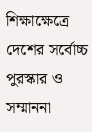শিক্ষাক্ষেত্রে দেশের সর্বোচ্চ পুরস্কার ও সম্মাননা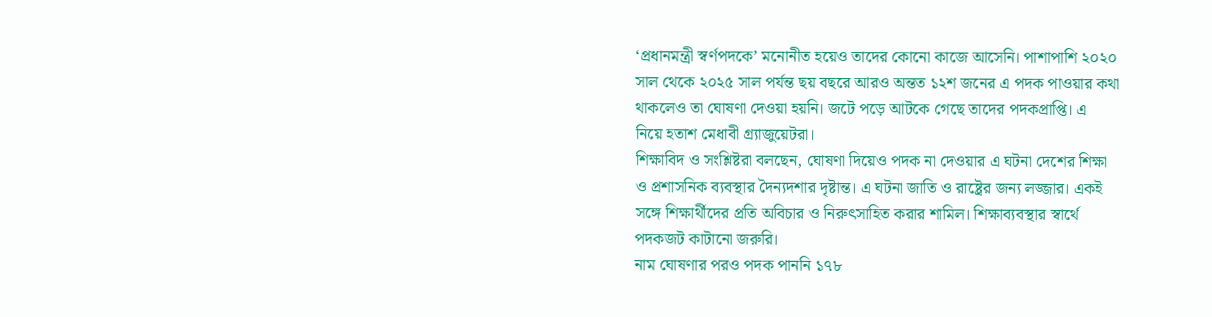‘প্রধানমন্ত্রী স্বর্ণপদকে’ মনোনীত হয়েও তাদের কোনো কাজে আসেনি। পাশাপাশি ২০২০ সাল থেকে ২০২৫ সাল পর্যন্ত ছয় বছরে আরও অন্তত ১২শ জনের এ পদক পাওয়ার কথা থাকলেও তা ঘোষণা দেওয়া হয়নি। জটে পড়ে আটকে গেছে তাদের পদকপ্রাপ্তি। এ নিয়ে হতাশ মেধাবী গ্র্যাজুয়েটরা।
শিক্ষাবিদ ও সংশ্লিষ্টরা বলছেন, ঘোষণা দিয়েও পদক না দেওয়ার এ ঘটনা দেশের শিক্ষা ও প্রশাসনিক ব্যবস্থার দৈন্যদশার দৃষ্টান্ত। এ ঘটনা জাতি ও রাষ্ট্রের জন্য লজ্জার। একই সঙ্গে শিক্ষার্থীদের প্রতি অবিচার ও নিরুৎসাহিত করার শামিল। শিক্ষাব্যবস্থার স্বার্থে পদকজট কাটানো জরুরি।
নাম ঘোষণার পরও পদক পাননি ১৭৮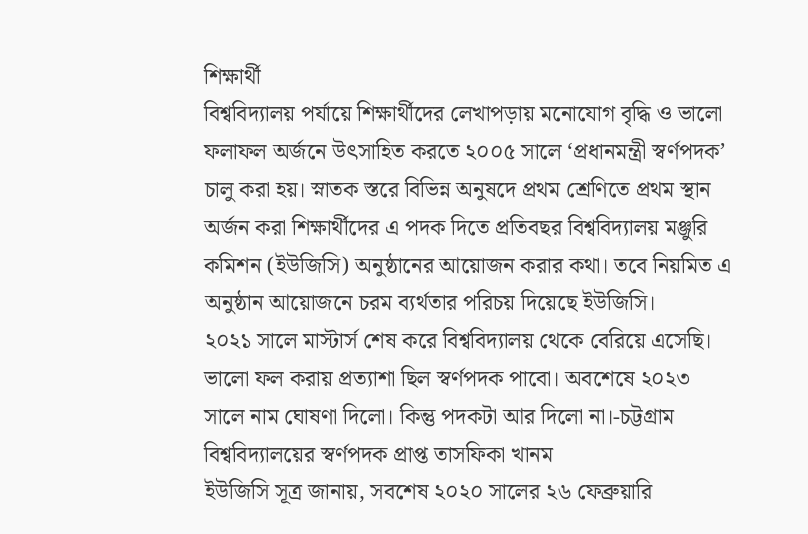শিক্ষার্থী
বিশ্ববিদ্যালয় পর্যায়ে শিক্ষার্থীদের লেখাপড়ায় মনোযোগ বৃদ্ধি ও ভালো ফলাফল অর্জনে উৎসাহিত করতে ২০০৫ সালে ‘প্রধানমন্ত্রী স্বর্ণপদক’ চালু করা হয়। স্নাতক স্তরে বিভিন্ন অনুষদে প্রথম শ্রেণিতে প্রথম স্থান অর্জন করা শিক্ষার্থীদের এ পদক দিতে প্রতিবছর বিশ্ববিদ্যালয় মঞ্জুরি কমিশন (ইউজিসি) অনুষ্ঠানের আয়োজন করার কথা। তবে নিয়মিত এ অনুষ্ঠান আয়োজনে চরম ব্যর্থতার পরিচয় দিয়েছে ইউজিসি।
২০২১ সালে মাস্টার্স শেষ করে বিশ্ববিদ্যালয় থেকে বেরিয়ে এসেছি। ভালো ফল করায় প্রত্যাশা ছিল স্বর্ণপদক পাবো। অবশেষে ২০২৩ সালে নাম ঘোষণা দিলো। কিন্তু পদকটা আর দিলো না।-চট্টগ্রাম বিশ্ববিদ্যালয়ের স্বর্ণপদক প্রাপ্ত তাসফিকা খানম
ইউজিসি সূত্র জানায়, সবশেষ ২০২০ সালের ২৬ ফেব্রুয়ারি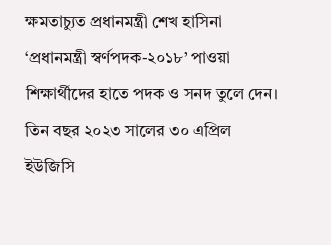ক্ষমতাচ্যুত প্রধানমন্ত্রী শেখ হাসিনা ‘প্রধানমন্ত্রী স্বর্ণপদক-২০১৮’ পাওয়া শিক্ষার্থীদের হাতে পদক ও সনদ তুলে দেন। তিন বছর ২০২৩ সালের ৩০ এপ্রিল ইউজিসি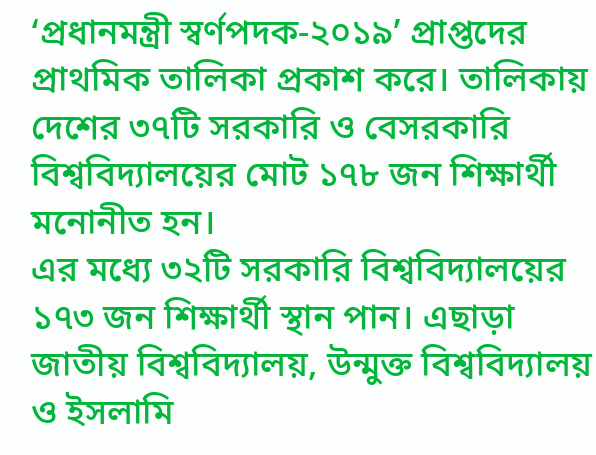‘প্রধানমন্ত্রী স্বর্ণপদক-২০১৯’ প্রাপ্তদের প্রাথমিক তালিকা প্রকাশ করে। তালিকায় দেশের ৩৭টি সরকারি ও বেসরকারি বিশ্ববিদ্যালয়ের মোট ১৭৮ জন শিক্ষার্থী মনোনীত হন।
এর মধ্যে ৩২টি সরকারি বিশ্ববিদ্যালয়ের ১৭৩ জন শিক্ষার্থী স্থান পান। এছাড়া জাতীয় বিশ্ববিদ্যালয়, উন্মুক্ত বিশ্ববিদ্যালয় ও ইসলামি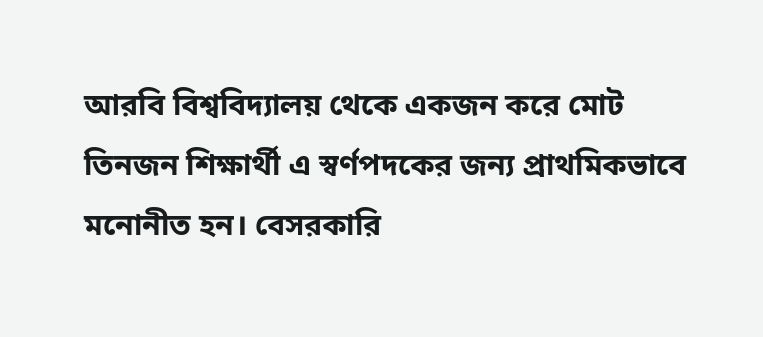আরবি বিশ্ববিদ্যালয় থেকে একজন করে মোট তিনজন শিক্ষার্থী এ স্বর্ণপদকের জন্য প্রাথমিকভাবে মনোনীত হন। বেসরকারি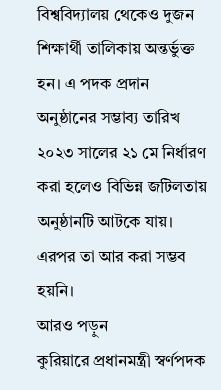বিশ্ববিদ্যালয় থেকেও দুজন শিক্ষার্থী তালিকায় অন্তর্ভুক্ত হন। এ পদক প্রদান অনুষ্ঠানের সম্ভাব্য তারিখ ২০২৩ সালের ২১ মে নির্ধারণ করা হলেও বিভিন্ন জটিলতায় অনুষ্ঠানটি আটকে যায়। এরপর তা আর করা সম্ভব হয়নি।
আরও পড়ুন
কুরিয়ারে প্রধানমন্ত্রী স্বর্ণপদক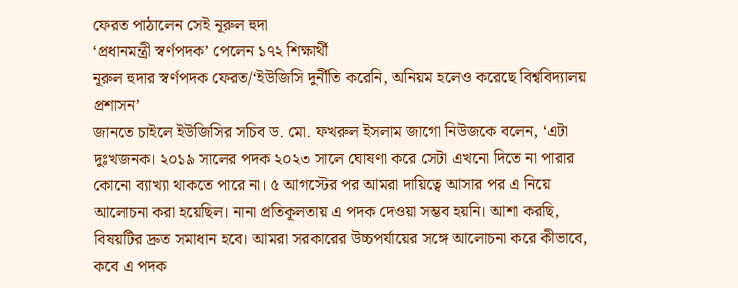ফেরত পাঠালেন সেই নূরুল হুদা
‘প্রধানমন্ত্রী স্বর্ণপদক’ পেলেন ১৭২ শিক্ষার্থী
নূরুল হুদার স্বর্ণপদক ফেরত/‘ইউজিসি দুর্নীতি করেনি, অনিয়ম হলেও করেছে বিশ্ববিদ্যালয় প্রশাসন’
জানতে চাইলে ইউজিসির সচিব ড. মো. ফখরুল ইসলাম জাগো নিউজকে বলেন, ‘এটা দুঃখজনক। ২০১৯ সালের পদক ২০২৩ সালে ঘোষণা করে সেটা এখনো দিতে না পারার কোনো ব্যাখ্যা থাকতে পারে না। ৫ আগস্টের পর আমরা দায়িত্বে আসার পর এ নিয়ে আলোচনা করা হয়েছিল। নানা প্রতিকূলতায় এ পদক দেওয়া সম্ভব হয়নি। আশা করছি, বিষয়টির দ্রুত সমাধান হবে। আমরা সরকারের উচ্চপর্যায়ের সঙ্গে আলোচনা করে কীভাবে, কবে এ পদক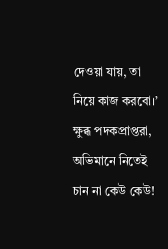দেওয়া যায়, তা নিয়ে কাজ করবো।’
ক্ষুব্ধ পদকপ্রাপ্তরা, অভিমানে নিতেই চান না কেউ কেউ!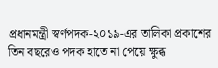প্রধানমন্ত্রী স্বর্ণপদক-২০১৯-এর তালিকা প্রকাশের তিন বছরেও পদক হাতে না পেয়ে ক্ষুব্ধ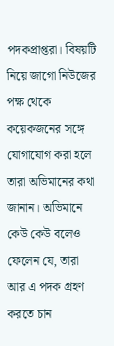পদকপ্রাপ্তরা। বিষয়টি নিয়ে জাগো নিউজের পক্ষ থেকে কয়েকজনের সঙ্গে যোগাযোগ করা হলে তারা অভিমানের কথা জানান। অভিমানে কেউ কেউ বলেও ফেলেন যে, তারা আর এ পদক গ্রহণ করতে চান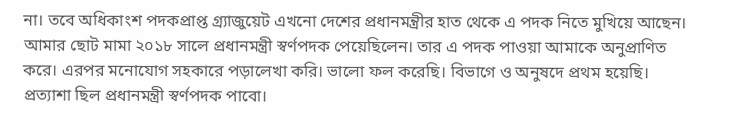না। তবে অধিকাংশ পদকপ্রাপ্ত গ্র্যাজুয়েট এখনো দেশের প্রধানমন্ত্রীর হাত থেকে এ পদক নিতে মুখিয়ে আছেন।
আমার ছোট মামা ২০১৮ সালে প্রধানমন্ত্রী স্বর্ণপদক পেয়েছিলেন। তার এ পদক পাওয়া আমাকে অনুপ্রাণিত করে। এরপর মনোযোগ সহকারে পড়ালেখা করি। ভালো ফল করেছি। বিভাগে ও অনুষদে প্রথম হয়েছি। প্রত্যাশা ছিল প্রধানমন্ত্রী স্বর্ণপদক পাবো।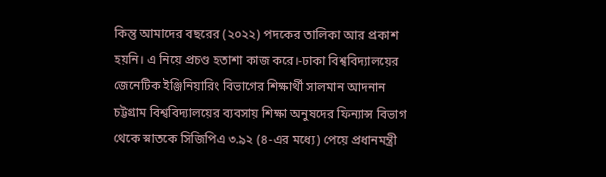কিন্তু আমাদের বছরের (২০২২) পদকের তালিকা আর প্রকাশ হয়নি। এ নিয়ে প্রচণ্ড হতাশা কাজ করে।-ঢাকা বিশ্ববিদ্যালয়ের জেনেটিক ইঞ্জিনিয়ারিং বিভাগের শিক্ষার্থী সালমান আদনান
চট্টগ্রাম বিশ্ববিদ্যালয়ের ব্যবসায় শিক্ষা অনুষদের ফিন্যান্স বিভাগ থেকে স্নাতকে সিজিপিএ ৩.৯২ (৪-এর মধ্যে) পেয়ে প্রধানমন্ত্রী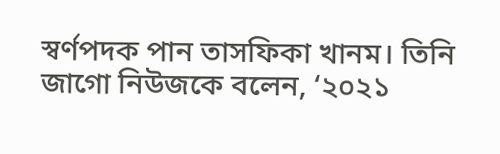স্বর্ণপদক পান তাসফিকা খানম। তিনি জাগো নিউজকে বলেন, ‘২০২১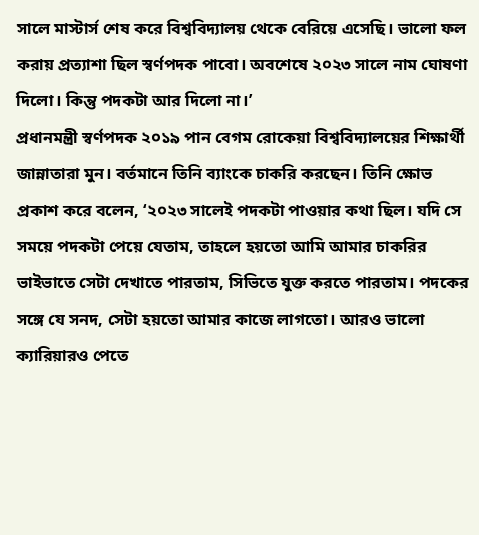সালে মাস্টার্স শেষ করে বিশ্ববিদ্যালয় থেকে বেরিয়ে এসেছি। ভালো ফল করায় প্রত্যাশা ছিল স্বর্ণপদক পাবো। অবশেষে ২০২৩ সালে নাম ঘোষণা দিলো। কিন্তু পদকটা আর দিলো না।’
প্রধানমন্ত্রী স্বর্ণপদক ২০১৯ পান বেগম রোকেয়া বিশ্ববিদ্যালয়ের শিক্ষার্থী জান্নাতারা মুন। বর্তমানে তিনি ব্যাংকে চাকরি করছেন। তিনি ক্ষোভ প্রকাশ করে বলেন, ‘২০২৩ সালেই পদকটা পাওয়ার কথা ছিল। যদি সে সময়ে পদকটা পেয়ে যেতাম, তাহলে হয়তো আমি আমার চাকরির ভাইভাতে সেটা দেখাতে পারতাম, সিভিতে যুক্ত করতে পারতাম। পদকের সঙ্গে যে সনদ, সেটা হয়তো আমার কাজে লাগতো। আরও ভালো ক্যারিয়ারও পেতে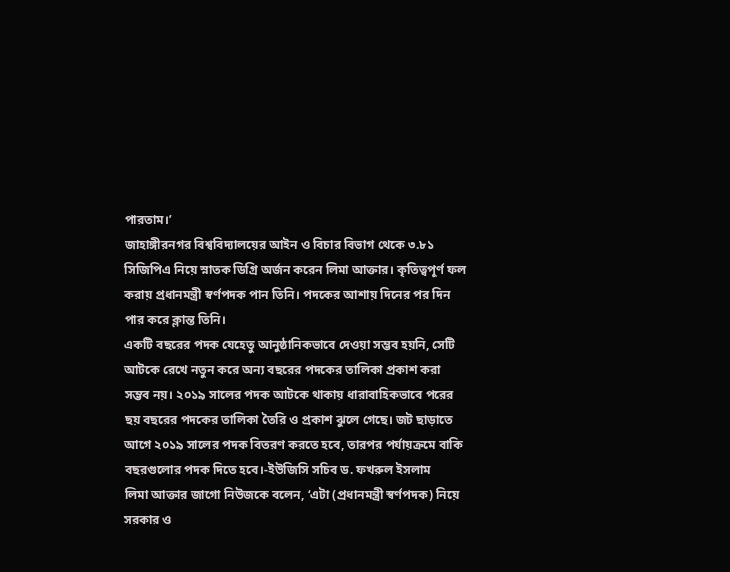পারতাম।’
জাহাঙ্গীরনগর বিশ্ববিদ্যালয়ের আইন ও বিচার বিভাগ থেকে ৩.৮১ সিজিপিএ নিয়ে স্নাতক ডিগ্রি অর্জন করেন লিমা আক্তার। কৃতিত্বপূর্ণ ফল করায় প্রধানমন্ত্রী স্বর্ণপদক পান তিনি। পদকের আশায় দিনের পর দিন পার করে ক্লান্ত তিনি।
একটি বছরের পদক যেহেতু আনুষ্ঠানিকভাবে দেওয়া সম্ভব হয়নি, সেটি আটকে রেখে নতুন করে অন্য বছরের পদকের তালিকা প্রকাশ করা সম্ভব নয়। ২০১৯ সালের পদক আটকে থাকায় ধারাবাহিকভাবে পরের ছয় বছরের পদকের তালিকা তৈরি ও প্রকাশ ঝুলে গেছে। জট ছাড়াতে আগে ২০১৯ সালের পদক বিতরণ করতে হবে, তারপর পর্যায়ক্রমে বাকি বছরগুলোর পদক দিতে হবে।-ইউজিসি সচিব ড. ফখরুল ইসলাম
লিমা আক্তার জাগো নিউজকে বলেন, ‘এটা (প্রধানমন্ত্রী স্বর্ণপদক) নিয়ে সরকার ও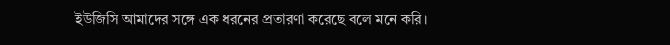ইউজিসি আমাদের সঙ্গে এক ধরনের প্রতারণা করেছে বলে মনে করি।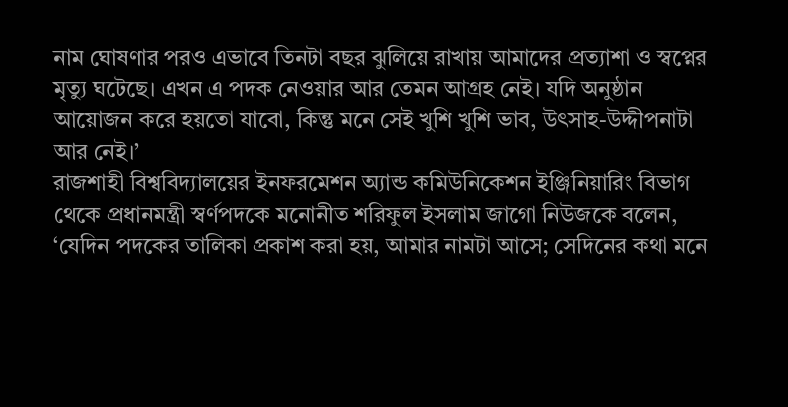নাম ঘোষণার পরও এভাবে তিনটা বছর ঝুলিয়ে রাখায় আমাদের প্রত্যাশা ও স্বপ্নের মৃত্যু ঘটেছে। এখন এ পদক নেওয়ার আর তেমন আগ্রহ নেই। যদি অনুষ্ঠান আয়োজন করে হয়তো যাবো, কিন্তু মনে সেই খুশি খুশি ভাব, উৎসাহ-উদ্দীপনাটা আর নেই।’
রাজশাহী বিশ্ববিদ্যালয়ের ইনফরমেশন অ্যান্ড কমিউনিকেশন ইঞ্জিনিয়ারিং বিভাগ থেকে প্রধানমন্ত্রী স্বর্ণপদকে মনোনীত শরিফুল ইসলাম জাগো নিউজকে বলেন, ‘যেদিন পদকের তালিকা প্রকাশ করা হয়, আমার নামটা আসে; সেদিনের কথা মনে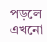পড়লে এখনো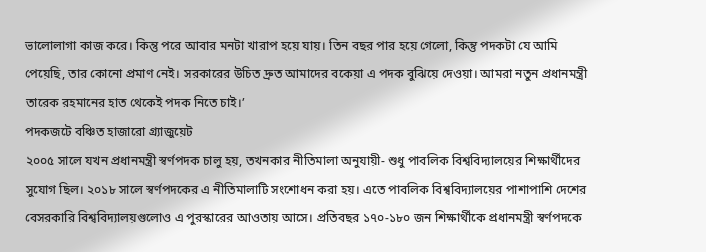ভালোলাগা কাজ করে। কিন্তু পরে আবার মনটা খারাপ হয়ে যায়। তিন বছর পার হয়ে গেলো, কিন্তু পদকটা যে আমি পেয়েছি, তার কোনো প্রমাণ নেই। সরকারের উচিত দ্রুত আমাদের বকেয়া এ পদক বুঝিয়ে দেওয়া। আমরা নতুন প্রধানমন্ত্রী তারেক রহমানের হাত থেকেই পদক নিতে চাই।’
পদকজটে বঞ্চিত হাজারো গ্র্যাজুয়েট
২০০৫ সালে যখন প্রধানমন্ত্রী স্বর্ণপদক চালু হয়, তখনকার নীতিমালা অনুযায়ী- শুধু পাবলিক বিশ্ববিদ্যালয়ের শিক্ষার্থীদের সুযোগ ছিল। ২০১৮ সালে স্বর্ণপদকের এ নীতিমালাটি সংশোধন করা হয়। এতে পাবলিক বিশ্ববিদ্যালয়ের পাশাপাশি দেশের বেসরকারি বিশ্ববিদ্যালয়গুলোও এ পুরস্কারের আওতায় আসে। প্রতিবছর ১৭০-১৮০ জন শিক্ষার্থীকে প্রধানমন্ত্রী স্বর্ণপদকে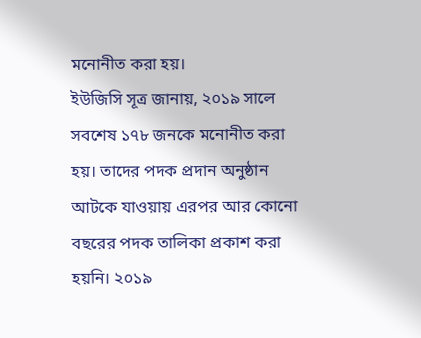মনোনীত করা হয়।
ইউজিসি সূত্র জানায়, ২০১৯ সালে সবশেষ ১৭৮ জনকে মনোনীত করা হয়। তাদের পদক প্রদান অনুষ্ঠান আটকে যাওয়ায় এরপর আর কোনো বছরের পদক তালিকা প্রকাশ করা হয়নি। ২০১৯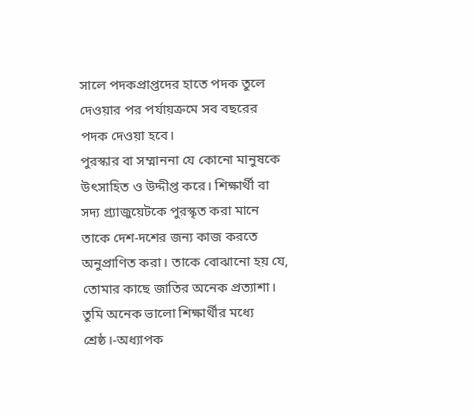সালে পদকপ্রাপ্তদের হাতে পদক তুলে দেওয়ার পর পর্যায়ক্রমে সব বছরের পদক দেওয়া হবে।
পুরস্কার বা সম্মাননা যে কোনো মানুষকে উৎসাহিত ও উদ্দীপ্ত করে। শিক্ষার্থী বা সদ্য গ্র্যাজুয়েটকে পুরস্কৃত করা মানে তাকে দেশ-দশের জন্য কাজ করতে অনুপ্রাণিত করা। তাকে বোঝানো হয় যে, তোমার কাছে জাতির অনেক প্রত্যাশা। তুমি অনেক ভালো শিক্ষার্থীর মধ্যে শ্রেষ্ঠ।-অধ্যাপক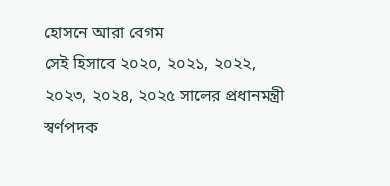হোসনে আরা বেগম
সেই হিসাবে ২০২০, ২০২১, ২০২২, ২০২৩, ২০২৪, ২০২৫ সালের প্রধানমন্ত্রী স্বর্ণপদক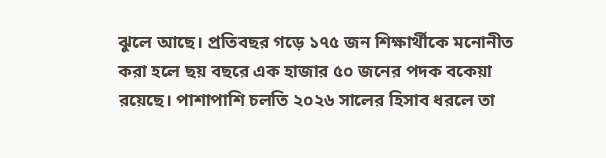ঝুলে আছে। প্রতিবছর গড়ে ১৭৫ জন শিক্ষার্থীকে মনোনীত করা হলে ছয় বছরে এক হাজার ৫০ জনের পদক বকেয়া রয়েছে। পাশাপাশি চলতি ২০২৬ সালের হিসাব ধরলে তা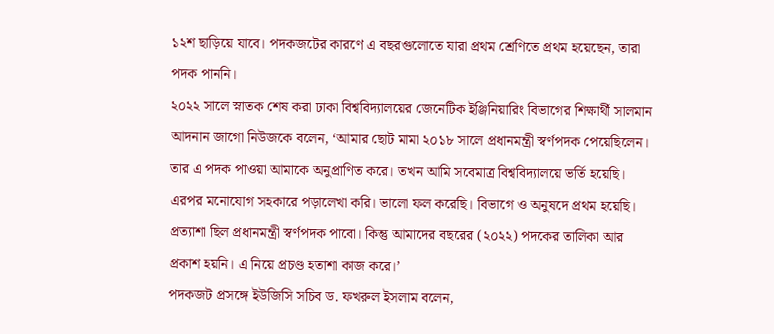১২শ ছাড়িয়ে যাবে। পদকজটের কারণে এ বছরগুলোতে যারা প্রথম শ্রেণিতে প্রথম হয়েছেন, তারা পদক পাননি।
২০২২ সালে স্নাতক শেষ করা ঢাকা বিশ্ববিদ্যালয়ের জেনেটিক ইঞ্জিনিয়ারিং বিভাগের শিক্ষার্থী সালমান আদনান জাগো নিউজকে বলেন, ‘আমার ছোট মামা ২০১৮ সালে প্রধানমন্ত্রী স্বর্ণপদক পেয়েছিলেন। তার এ পদক পাওয়া আমাকে অনুপ্রাণিত করে। তখন আমি সবেমাত্র বিশ্ববিদ্যালয়ে ভর্তি হয়েছি। এরপর মনোযোগ সহকারে পড়ালেখা করি। ভালো ফল করেছি। বিভাগে ও অনুষদে প্রথম হয়েছি। প্রত্যাশা ছিল প্রধানমন্ত্রী স্বর্ণপদক পাবো। কিন্তু আমাদের বছরের (২০২২) পদকের তালিকা আর প্রকাশ হয়নি। এ নিয়ে প্রচণ্ড হতাশা কাজ করে।’
পদকজট প্রসঙ্গে ইউজিসি সচিব ড. ফখরুল ইসলাম বলেন,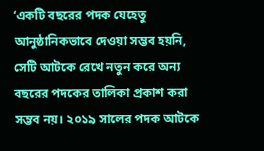‘একটি বছরের পদক যেহেতু আনুষ্ঠানিকভাবে দেওয়া সম্ভব হয়নি, সেটি আটকে রেখে নতুন করে অন্য বছরের পদকের তালিকা প্রকাশ করা সম্ভব নয়। ২০১৯ সালের পদক আটকে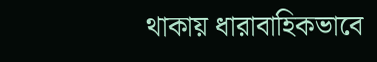থাকায় ধারাবাহিকভাবে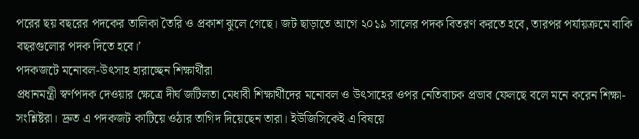পরের ছয় বছরের পদকের তালিকা তৈরি ও প্রকাশ ঝুলে গেছে। জট ছাড়াতে আগে ২০১৯ সালের পদক বিতরণ করতে হবে, তারপর পর্যায়ক্রমে বাকি বছরগুলোর পদক দিতে হবে।’
পদকজটে মনোবল-উৎসাহ হারাচ্ছেন শিক্ষার্থীরা
প্রধানমন্ত্রী স্বর্ণপদক দেওয়ার ক্ষেত্রে দীর্ঘ জটিলতা মেধাবী শিক্ষার্থীদের মনোবল ও উৎসাহের ওপর নেতিবাচক প্রভাব ফেলছে বলে মনে করেন শিক্ষা-সংশ্লিষ্টরা। দ্রুত এ পদকজট কাটিয়ে ওঠার তাগিদ দিয়েছেন তারা। ইউজিসিকেই এ বিষয়ে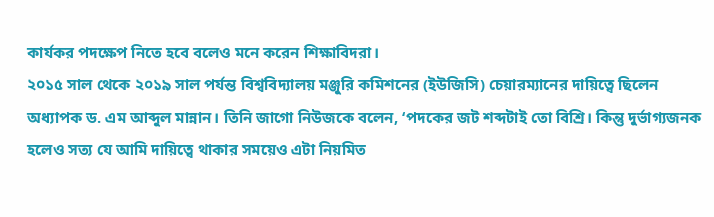কার্যকর পদক্ষেপ নিতে হবে বলেও মনে করেন শিক্ষাবিদরা।
২০১৫ সাল থেকে ২০১৯ সাল পর্যন্ত বিশ্ববিদ্যালয় মঞ্জুরি কমিশনের (ইউজিসি) চেয়ারম্যানের দায়িত্বে ছিলেন অধ্যাপক ড. এম আব্দুল মান্নান। তিনি জাগো নিউজকে বলেন, ‘পদকের জট শব্দটাই তো বিশ্রি। কিন্তু দুর্ভাগ্যজনক হলেও সত্য যে আমি দায়িত্বে থাকার সময়েও এটা নিয়মিত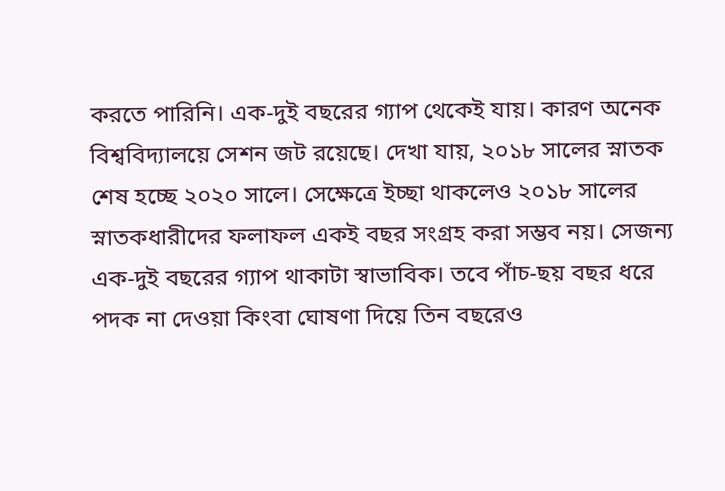করতে পারিনি। এক-দুই বছরের গ্যাপ থেকেই যায়। কারণ অনেক বিশ্ববিদ্যালয়ে সেশন জট রয়েছে। দেখা যায়, ২০১৮ সালের স্নাতক শেষ হচ্ছে ২০২০ সালে। সেক্ষেত্রে ইচ্ছা থাকলেও ২০১৮ সালের স্নাতকধারীদের ফলাফল একই বছর সংগ্রহ করা সম্ভব নয়। সেজন্য এক-দুই বছরের গ্যাপ থাকাটা স্বাভাবিক। তবে পাঁচ-ছয় বছর ধরে পদক না দেওয়া কিংবা ঘোষণা দিয়ে তিন বছরেও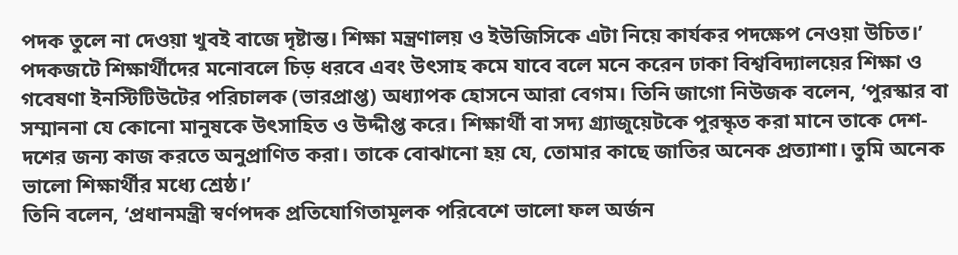পদক তুলে না দেওয়া খুবই বাজে দৃষ্টান্ত। শিক্ষা মন্ত্রণালয় ও ইউজিসিকে এটা নিয়ে কার্যকর পদক্ষেপ নেওয়া উচিত।’
পদকজটে শিক্ষার্থীদের মনোবলে চিড় ধরবে এবং উৎসাহ কমে যাবে বলে মনে করেন ঢাকা বিশ্ববিদ্যালয়ের শিক্ষা ও গবেষণা ইনস্টিটিউটের পরিচালক (ভারপ্রাপ্ত) অধ্যাপক হোসনে আরা বেগম। তিনি জাগো নিউজক বলেন, ‘পুরস্কার বা সম্মাননা যে কোনো মানুষকে উৎসাহিত ও উদ্দীপ্ত করে। শিক্ষার্থী বা সদ্য গ্র্যাজুয়েটকে পুরস্কৃত করা মানে তাকে দেশ-দশের জন্য কাজ করতে অনুপ্রাণিত করা। তাকে বোঝানো হয় যে, তোমার কাছে জাতির অনেক প্রত্যাশা। তুমি অনেক ভালো শিক্ষার্থীর মধ্যে শ্রেষ্ঠ।’
তিনি বলেন, ‘প্রধানমন্ত্রী স্বর্ণপদক প্রতিযোগিতামূলক পরিবেশে ভালো ফল অর্জন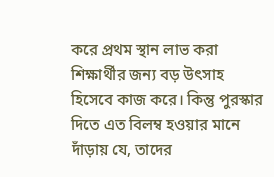করে প্রথম স্থান লাভ করা শিক্ষার্থীর জন্য বড় উৎসাহ হিসেবে কাজ করে। কিন্তু পুরস্কার দিতে এত বিলম্ব হওয়ার মানে দাঁড়ায় যে, তাদের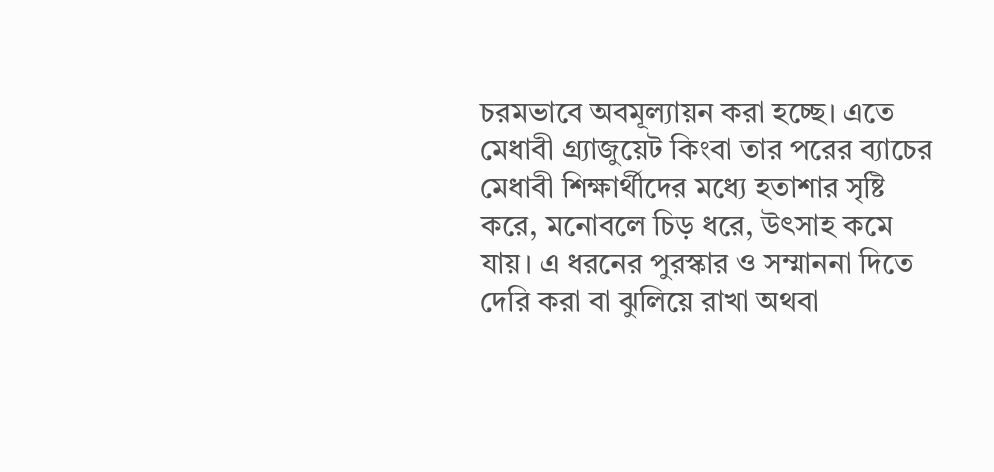চরমভাবে অবমূল্যায়ন করা হচ্ছে। এতে মেধাবী গ্র্যাজুয়েট কিংবা তার পরের ব্যাচের মেধাবী শিক্ষার্থীদের মধ্যে হতাশার সৃষ্টি করে, মনোবলে চিড় ধরে, উৎসাহ কমে যায়। এ ধরনের পুরস্কার ও সম্মাননা দিতে দেরি করা বা ঝুলিয়ে রাখা অথবা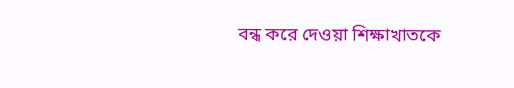বন্ধ করে দেওয়া শিক্ষাখাতকে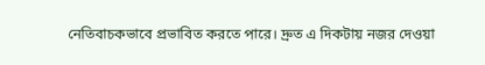নেতিবাচকভাবে প্রভাবিত করতে পারে। দ্রুত এ দিকটায় নজর দেওয়া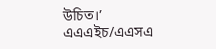উচিত।’
এএএইচ/এএসএ